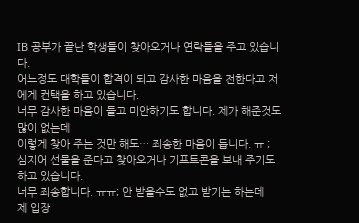IB 공부가 끝난 학생들이 찾아오거나 연락들을 주고 있습니다.
어느정도 대학들이 합격이 되고 감사한 마음을 전한다고 저에게 컨택을 하고 있습니다.
너무 감사한 마음이 들고 미안하기도 합니다. 제가 해준것도 많이 없는데
이렇게 찾아 주는 것만 해도… 죄송한 마음이 듭니다. ㅠ ;
심지어 선물을 준다고 찾아오거나 기프트콘을 보내 주기도 하고 있습니다.
너무 죄송합니다. ㅠㅠ; 안 받을수도 없고 받기는 하는데
제 입장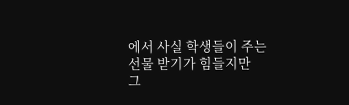에서 사실 학생들이 주는 선물 받기가 힘들지만
그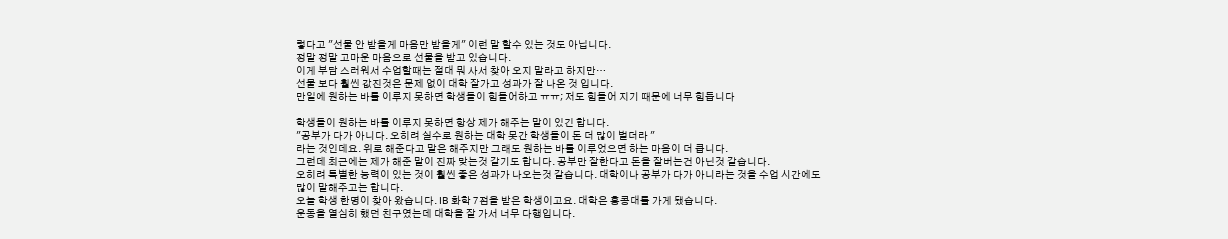렇다고 "선물 안 받을게 마음만 받을게" 이런 말 할수 있는 것도 아닙니다.
정말 정말 고마운 마음으로 선물을 받고 있습니다.
이게 부담 스러워서 수업할때는 절대 뭐 사서 찾아 오지 말라고 하지만…
선물 보다 훨씬 값진것은 문제 없이 대학 잘가고 성과가 잘 나온 것 입니다.
만일에 원하는 바를 이루지 못하면 학생들이 힘들어하고 ㅠㅠ; 저도 힘들어 지기 때문에 너무 힘듭니다

학생들이 원하는 바를 이루지 못하면 항상 제가 해주는 말이 있긴 합니다.
"공부가 다가 아니다. 오히려 실수로 원하는 대학 못간 학생들이 돈 더 많이 벌더라 "
라는 것인데요. 위로 해준다고 말은 해주지만 그래도 원하는 바를 이루었으면 하는 마음이 더 큽니다.
그런데 최근에는 제가 해준 말이 진짜 맞는것 같기도 합니다. 공부만 잘한다고 돈을 잘버는건 아닌것 같습니다.
오히려 특별한 능력이 있는 것이 훨씬 좋은 성과가 나오는것 같습니다. 대학이나 공부가 다가 아니라는 것을 수업 시간에도
많이 말해주고는 합니다.
오늘 학생 한명이 찾아 왔습니다. IB 화학 7점을 받은 학생이고요. 대학은 홍콩대를 가게 됐습니다.
운동을 열심히 했던 친구였는데 대학을 잘 가서 너무 다행입니다.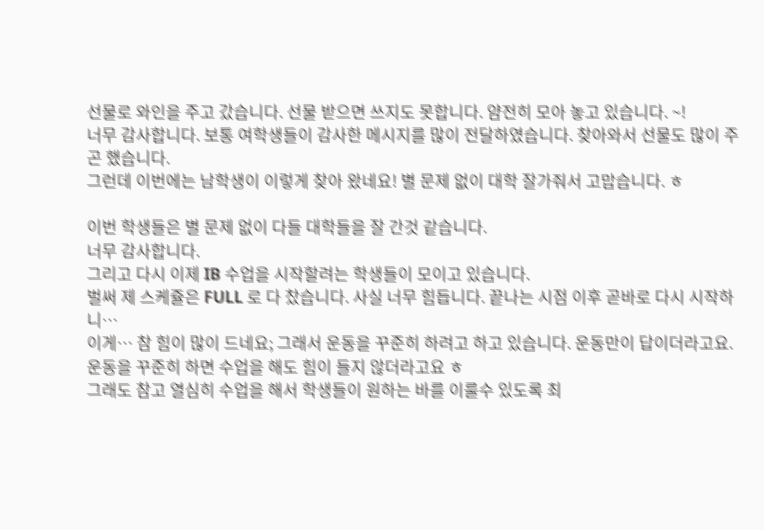선물로 와인을 주고 갔습니다. 선물 받으면 쓰지도 못합니다. 얌전히 모아 놓고 있습니다. ~!
너무 감사합니다. 보통 여학생들이 감사한 메시지를 많이 전달하였습니다. 찾아와서 선물도 많이 주곤 했습니다.
그런데 이번에는 남학생이 이렇게 찾아 왔네요! 별 문제 없이 대학 잘가줘서 고맙습니다. ㅎ

이번 학생들은 별 문제 없이 다들 대학들을 잘 간것 같습니다.
너무 감사합니다.
그리고 다시 이제 IB 수업을 시작할려는 학생들이 모이고 있습니다.
벌써 제 스케쥴은 FULL 로 다 찼습니다. 사실 너무 힘듭니다. 끝나는 시점 이후 곧바로 다시 시작하니…
이게… 참 힘이 많이 드네요; 그래서 운동을 꾸준히 하려고 하고 있습니다. 운동만이 답이더라고요.
운동을 꾸준히 하면 수업을 해도 힘이 들지 않더라고요 ㅎ
그래도 참고 열심히 수업을 해서 학생들이 원하는 바를 이룰수 있도록 최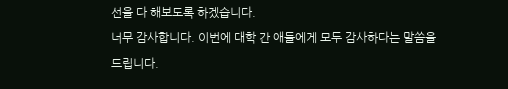선을 다 해보도록 하겠습니다.
너무 감사합니다. 이번에 대학 간 애들에게 모두 감사하다는 말씀을 드립니다.